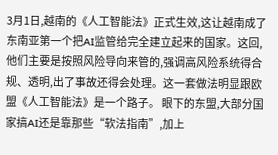3月1日,越南的《人工智能法》正式生效,这让越南成了东南亚第一个把AI监管给完全建立起来的国家。这回,他们主要是按照风险导向来管的,强调高风险系统得合规、透明,出了事故还得会处理。这一套做法明显跟欧盟《人工智能法》是一个路子。 眼下的东盟,大部分国家搞AI还是靠那些“软法指南”,加上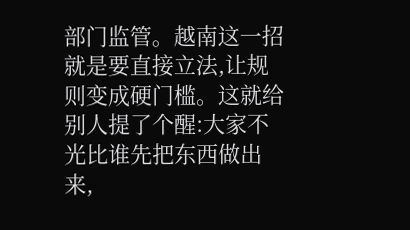部门监管。越南这一招就是要直接立法,让规则变成硬门槛。这就给别人提了个醒:大家不光比谁先把东西做出来,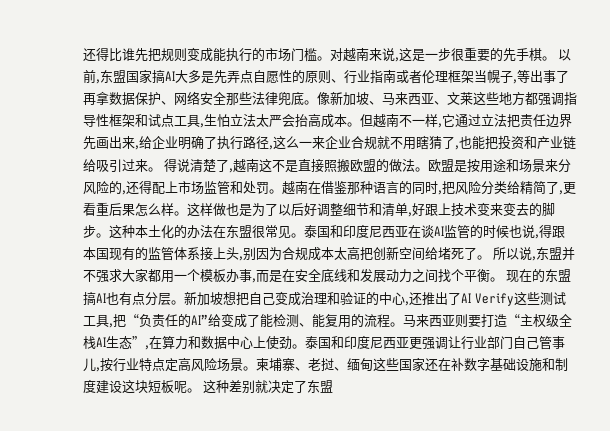还得比谁先把规则变成能执行的市场门槛。对越南来说,这是一步很重要的先手棋。 以前,东盟国家搞AI大多是先弄点自愿性的原则、行业指南或者伦理框架当幌子,等出事了再拿数据保护、网络安全那些法律兜底。像新加坡、马来西亚、文莱这些地方都强调指导性框架和试点工具,生怕立法太严会抬高成本。但越南不一样,它通过立法把责任边界先画出来,给企业明确了执行路径,这么一来企业合规就不用瞎猜了,也能把投资和产业链给吸引过来。 得说清楚了,越南这不是直接照搬欧盟的做法。欧盟是按用途和场景来分风险的,还得配上市场监管和处罚。越南在借鉴那种语言的同时,把风险分类给精简了,更看重后果怎么样。这样做也是为了以后好调整细节和清单,好跟上技术变来变去的脚步。这种本土化的办法在东盟很常见。泰国和印度尼西亚在谈AI监管的时候也说,得跟本国现有的监管体系接上头,别因为合规成本太高把创新空间给堵死了。 所以说,东盟并不强求大家都用一个模板办事,而是在安全底线和发展动力之间找个平衡。 现在的东盟搞AI也有点分层。新加坡想把自己变成治理和验证的中心,还推出了AI Verify这些测试工具,把“负责任的AI”给变成了能检测、能复用的流程。马来西亚则要打造“主权级全栈AI生态”,在算力和数据中心上使劲。泰国和印度尼西亚更强调让行业部门自己管事儿,按行业特点定高风险场景。柬埔寨、老挝、缅甸这些国家还在补数字基础设施和制度建设这块短板呢。 这种差别就决定了东盟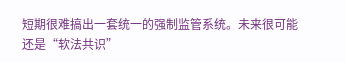短期很难搞出一套统一的强制监管系统。未来很可能还是“软法共识”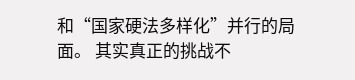和“国家硬法多样化”并行的局面。 其实真正的挑战不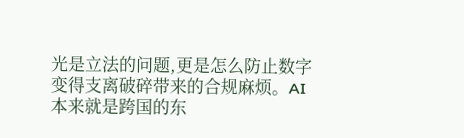光是立法的问题,更是怎么防止数字变得支离破碎带来的合规麻烦。AI本来就是跨国的东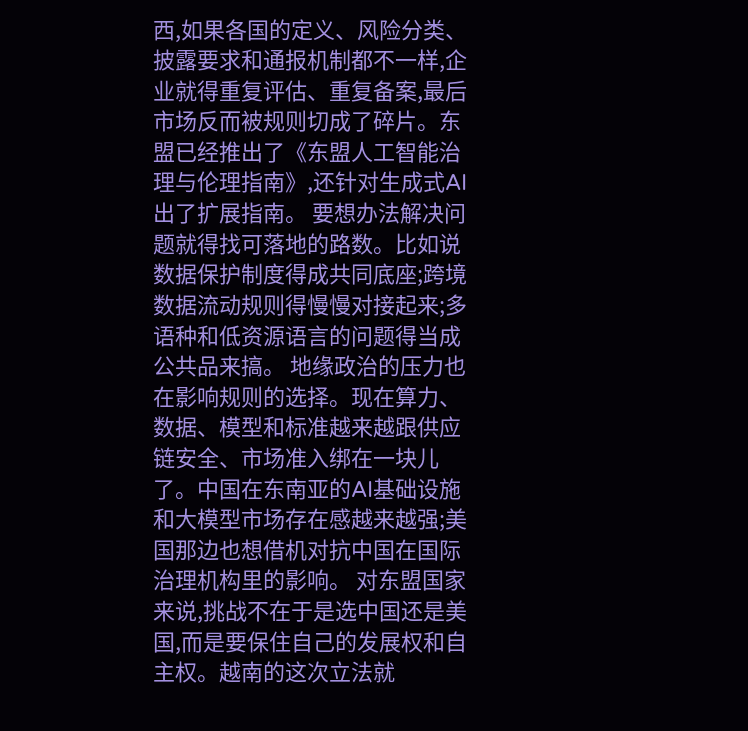西,如果各国的定义、风险分类、披露要求和通报机制都不一样,企业就得重复评估、重复备案,最后市场反而被规则切成了碎片。东盟已经推出了《东盟人工智能治理与伦理指南》,还针对生成式AI出了扩展指南。 要想办法解决问题就得找可落地的路数。比如说数据保护制度得成共同底座;跨境数据流动规则得慢慢对接起来;多语种和低资源语言的问题得当成公共品来搞。 地缘政治的压力也在影响规则的选择。现在算力、数据、模型和标准越来越跟供应链安全、市场准入绑在一块儿了。中国在东南亚的AI基础设施和大模型市场存在感越来越强;美国那边也想借机对抗中国在国际治理机构里的影响。 对东盟国家来说,挑战不在于是选中国还是美国,而是要保住自己的发展权和自主权。越南的这次立法就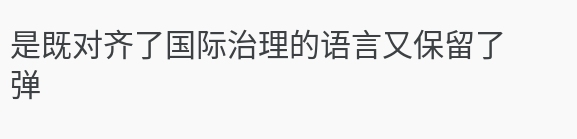是既对齐了国际治理的语言又保留了弹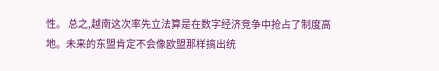性。 总之,越南这次率先立法算是在数字经济竞争中抢占了制度高地。未来的东盟肯定不会像欧盟那样搞出统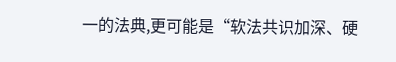一的法典,更可能是“软法共识加深、硬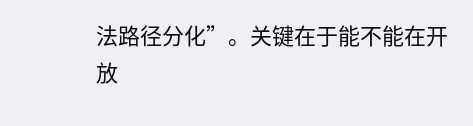法路径分化”。关键在于能不能在开放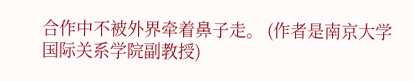合作中不被外界牵着鼻子走。 (作者是南京大学国际关系学院副教授)